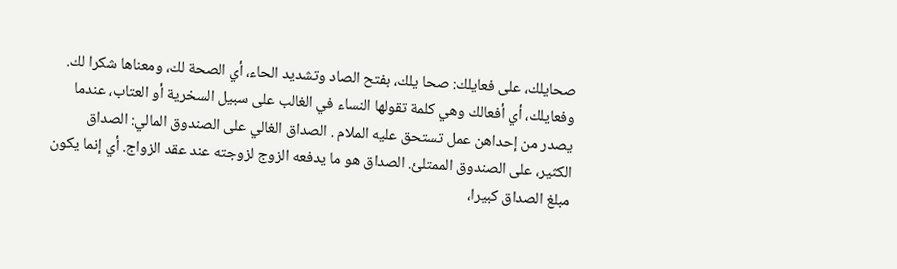صحايلك، على فعايلك: صحا يلك، بفتح الصاد وتشديد الحاء، أي الصحة لك، ومعناها شكرا لك. وفعايلك، أي أفعالك وهي كلمة تقولها النساء في الغالب على سبيل السخرية أو العتاب، عندما يصدر من إحداهن عمل تستحق عليه الملام . الصداق الغالي على الصندوق المالي: الصداق الكثير، على الصندوق الممتلئ. الصداق هو ما يدفعه الزوج لزوجته عند عقد الزواج. أي إنما يكون مبلغ الصداق كبيرا،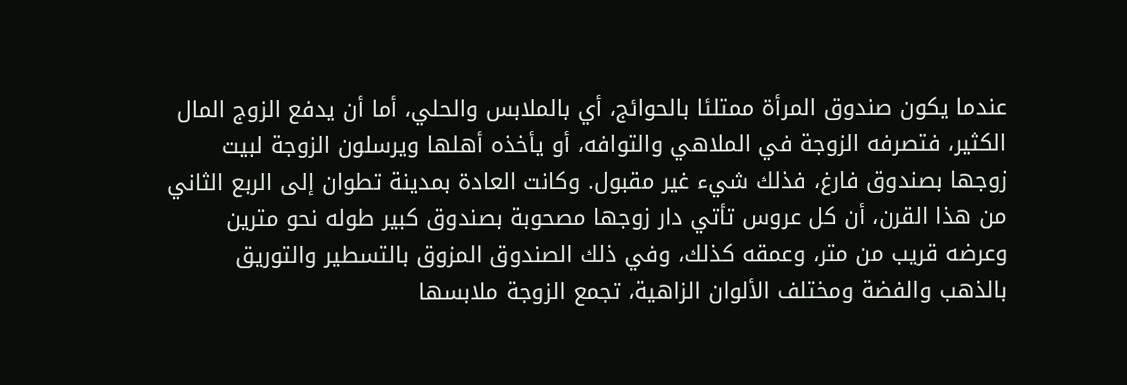عندما يكون صندوق المرأة ممتلئا بالحوائج، أي بالملابس والحلي، أما أن يدفع الزوج المال الكثير، فتصرفه الزوجة في الملاهي والتوافه، أو يأخذه أهلها ويرسلون الزوجة لبيت زوجها بصندوق فارغ، فذلك شيء غير مقبول. وكانت العادة بمدينة تطوان إلى الربع الثاني من هذا القرن، أن كل عروس تأتي دار زوجها مصحوبة بصندوق كبير طوله نحو مترين وعرضه قريب من متر، وعمقه كذلك، وفي ذلك الصندوق المزوق بالتسطير والتوريق بالذهب والفضة ومختلف الألوان الزاهية، تجمع الزوجة ملابسها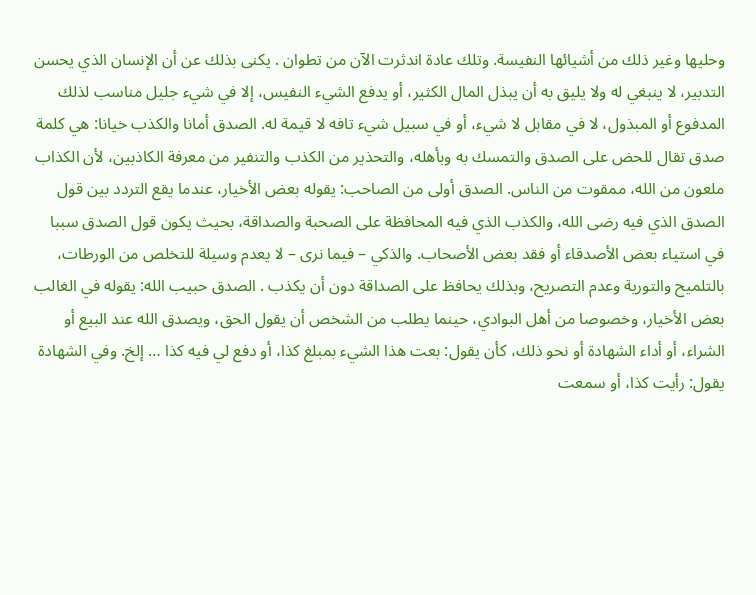وحليها وغير ذلك من أشيائها النفيسة. وتلك عادة اندثرت الآن من تطوان . يكنى بذلك عن أن الإنسان الذي يحسن التدبير، لا ينبغي له ولا يليق به أن يبذل المال الكثير، أو يدفع الشيء النفيس، إلا في شيء جليل مناسب لذلك المدفوع أو المبذول، لا في مقابل لا شيء، أو في سبيل شيء تافه لا قيمة له. الصدق أمانا والكذب خيانا: هي كلمة صدق تقال للحض على الصدق والتمسك به وبأهله، والتحذير من الكذب والتنفير من معرفة الكاذبين، لأن الكذاب ملعون من الله، ممقوت من الناس. الصدق أولى من الصاحب: يقوله بعض الأخيار، عندما يقع التردد بين قول الصدق الذي فيه رضى الله، والكذب الذي فيه المحافظة على الصحبة والصداقة، بحيث يكون قول الصدق سببا في استياء بعض الأصدقاء أو فقد بعض الأصحاب. والذكي – فيما نرى – لا يعدم وسيلة للتخلص من الورطات، بالتلميح والتورية وعدم التصريح، وبذلك يحافظ على الصداقة دون أن يكذب . الصدق حبيب الله: يقوله في الغالب بعض الأخيار، وخصوصا من أهل البوادي، حينما يطلب من الشخص أن يقول الحق، ويصدق الله عند البيع أو الشراء، أو أداء الشهادة أو نحو ذلك، كأن يقول: بعت هذا الشيء بمبلغ كذا، أو دفع لي فيه كذا … إلخ. وفي الشهادة يقول: رأيت كذا، أو سمعت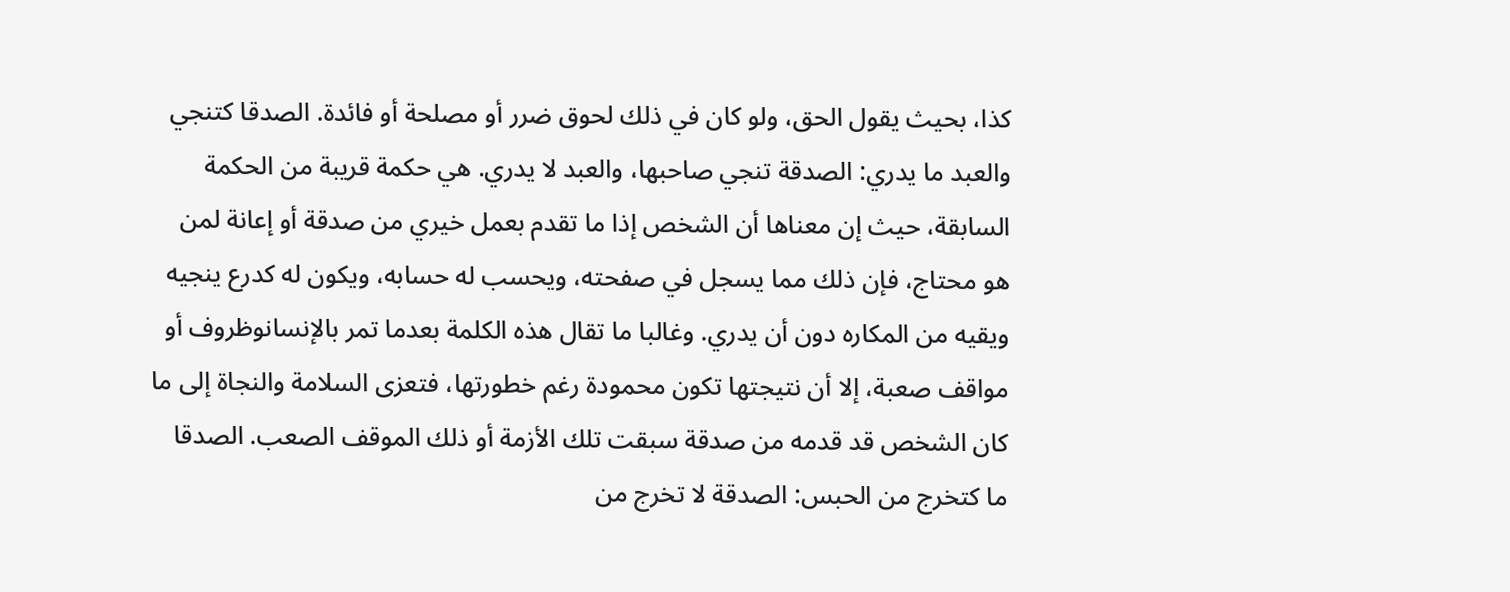كذا، بحيث يقول الحق، ولو كان في ذلك لحوق ضرر أو مصلحة أو فائدة. الصدقا كتنجي والعبد ما يدري: الصدقة تنجي صاحبها، والعبد لا يدري. هي حكمة قريبة من الحكمة السابقة، حيث إن معناها أن الشخص إذا ما تقدم بعمل خيري من صدقة أو إعانة لمن هو محتاج، فإن ذلك مما يسجل في صفحته، ويحسب له حسابه، ويكون له كدرع ينجيه ويقيه من المكاره دون أن يدري. وغالبا ما تقال هذه الكلمة بعدما تمر بالإنسانوظروف أو مواقف صعبة، إلا أن نتيجتها تكون محمودة رغم خطورتها، فتعزى السلامة والنجاة إلى ما كان الشخص قد قدمه من صدقة سبقت تلك الأزمة أو ذلك الموقف الصعب. الصدقا ما كتخرج من الحبس: الصدقة لا تخرج من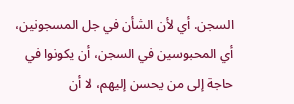السجن. أي لأن الشأن في جل المسجونين، أي المحبوسين في السجن، أن يكونوا في حاجة إلى من يحسن إليهم، لا أن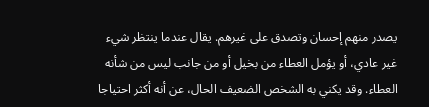يصدر منهم إحسان وتصدق على غيرهم. يقال عندما ينتظر شيء غير عادي، أو يؤمل العطاء من بخيل أو من جانب ليس من شأنه العطاء. وقد يكني به الشخص الضعيف الحال، عن أنه أكثر احتياجا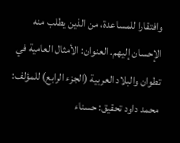وافتقارا للمساعدة، من الذين يطلب منه الإحسان إليهم. العنوان: الأمثال العامية في تطوان والبلاد العربية (الجزء الرابع) للمؤلف: محمد داود تحقيق: حسناء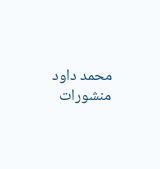محمد داود منشورات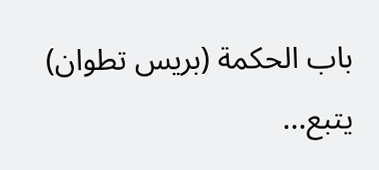باب الحكمة (بريس تطوان) يتبع...